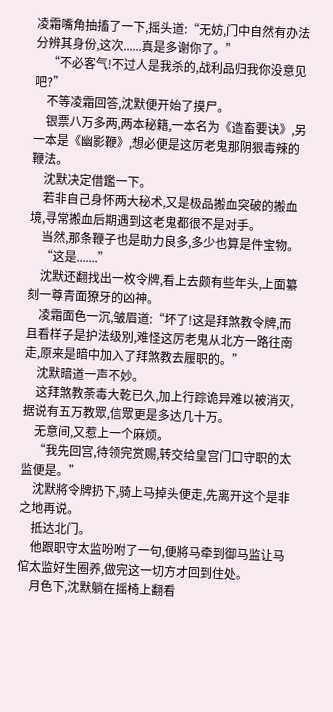凌霜嘴角抽搐了一下,摇头道:“无妨,门中自然有办法分辨其身份,这次......真是多谢你了。”
    “不必客气!不过人是我杀的,战利品归我你没意见吧?”
    不等凌霜回答,沈默便开始了摸尸。
    银票八万多两,两本秘籍,一本名为《造畜要诀》,另一本是《幽影鞭》,想必便是这厉老鬼那阴狠毒辣的鞭法。
    沈默决定借鑑一下。
    若非自己身怀两大秘术,又是极品搬血突破的搬血境,寻常搬血后期遇到这老鬼都很不是对手。
    当然,那条鞭子也是助力良多,多少也算是件宝物。
    “这是.......”
    沈默还翻找出一枚令牌,看上去颇有些年头,上面纂刻一尊青面獠牙的凶神。
    凌霜面色一沉,皱眉道:“坏了!这是拜煞教令牌,而且看样子是护法级別,难怪这厉老鬼从北方一路往南走,原来是暗中加入了拜煞教去履职的。”
    沈默暗道一声不妙。
    这拜煞教荼毒大乾已久,加上行踪诡异难以被消灭,据说有五万教眾,信眾更是多达几十万。
    无意间,又惹上一个麻烦。
    “我先回宫,待领完赏赐,转交给皇宫门口守职的太监便是。”
    沈默將令牌扔下,骑上马掉头便走,先离开这个是非之地再说。
    抵达北门。
    他跟职守太监吩咐了一句,便將马牵到御马监让马倌太监好生圈养,做完这一切方才回到住处。
    月色下,沈默躺在摇椅上翻看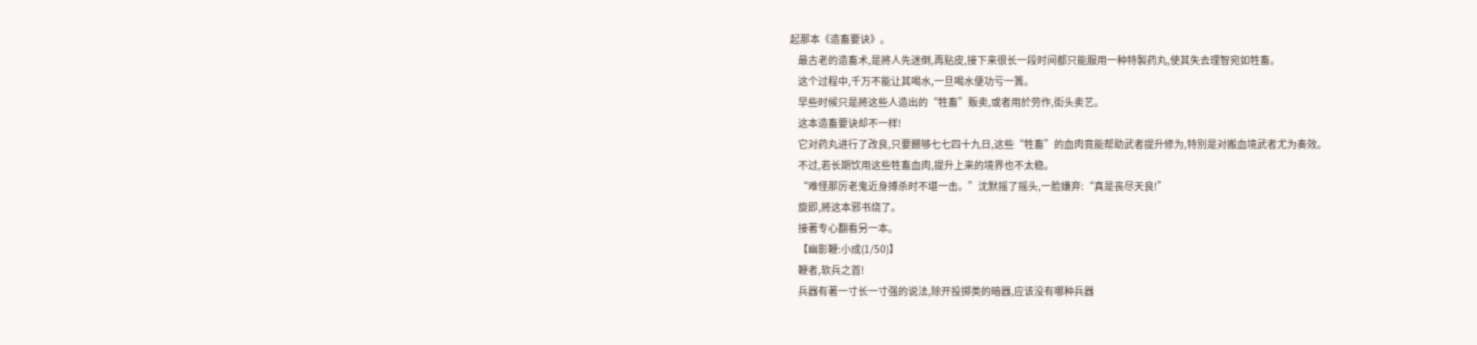起那本《造畜要诀》。
    最古老的造畜术,是將人先迷倒,再贴皮,接下来很长一段时间都只能服用一种特製药丸,使其失去理智宛如牲畜。
    这个过程中,千万不能让其喝水,一旦喝水便功亏一簣。
    早些时候只是將这些人造出的“牲畜”贩卖,或者用於劳作,街头卖艺。
    这本造畜要诀却不一样!
    它对药丸进行了改良,只要餵够七七四十九日,这些“牲畜”的血肉竟能帮助武者提升修为,特別是对搬血境武者尤为奏效。
    不过,若长期饮用这些牲畜血肉,提升上来的境界也不太稳。
    “难怪那厉老鬼近身搏杀时不堪一击。”沈默摇了摇头,一脸嫌弃:“真是丧尽天良!”
    旋即,將这本邪书烧了。
    接著专心翻看另一本。
    【幽影鞭:小成(1/50)】
    鞭者,软兵之首!
    兵器有著一寸长一寸强的说法,除开投掷类的暗器,应该没有哪种兵器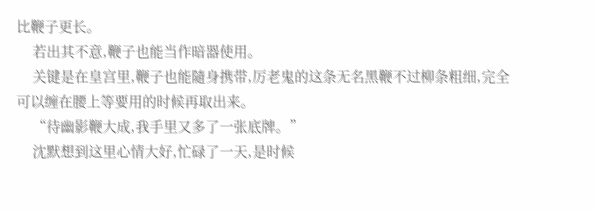比鞭子更长。
    若出其不意,鞭子也能当作暗器使用。
    关键是在皇宫里,鞭子也能隨身携带,厉老鬼的这条无名黑鞭不过柳条粗细,完全可以缠在腰上等要用的时候再取出来。
    “待幽影鞭大成,我手里又多了一张底牌。”
    沈默想到这里心情大好,忙碌了一天,是时候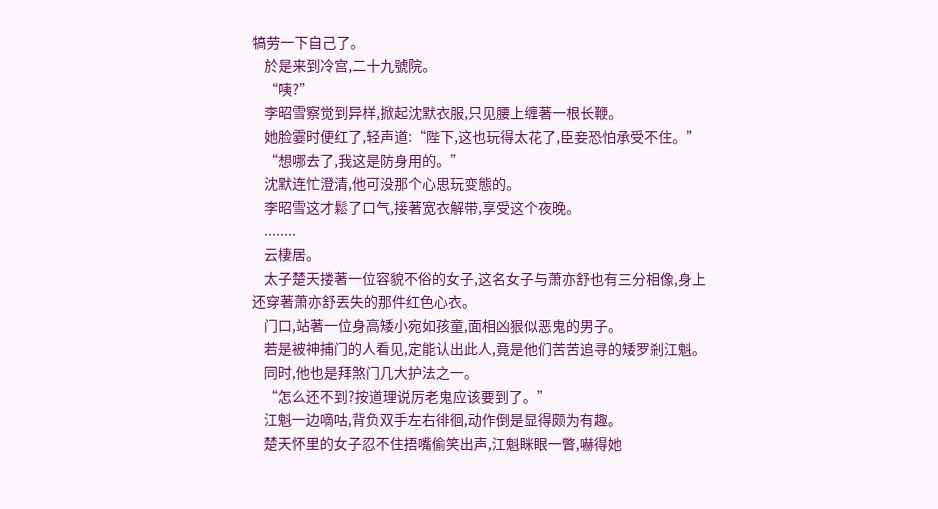犒劳一下自己了。
    於是来到冷宫,二十九號院。
    “咦?”
    李昭雪察觉到异样,掀起沈默衣服,只见腰上缠著一根长鞭。
    她脸霎时便红了,轻声道:“陛下,这也玩得太花了,臣妾恐怕承受不住。”
    “想哪去了,我这是防身用的。”
    沈默连忙澄清,他可没那个心思玩变態的。
    李昭雪这才鬆了口气,接著宽衣解带,享受这个夜晚。
    ........
    云棲居。
    太子楚天搂著一位容貌不俗的女子,这名女子与萧亦舒也有三分相像,身上还穿著萧亦舒丟失的那件红色心衣。
    门口,站著一位身高矮小宛如孩童,面相凶狠似恶鬼的男子。
    若是被神捕门的人看见,定能认出此人,竟是他们苦苦追寻的矮罗剎江魁。
    同时,他也是拜煞门几大护法之一。
    “怎么还不到?按道理说厉老鬼应该要到了。”
    江魁一边嘀咕,背负双手左右徘徊,动作倒是显得颇为有趣。
    楚天怀里的女子忍不住捂嘴偷笑出声,江魁眯眼一瞥,嚇得她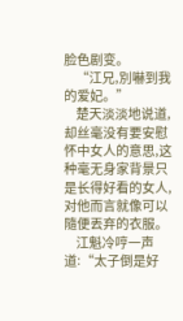脸色剧变。
    “江兄,別嚇到我的爱妃。”
    楚天淡淡地说道,却丝毫没有要安慰怀中女人的意思,这种毫无身家背景只是长得好看的女人,对他而言就像可以隨便丟弃的衣服。
    江魁冷哼一声道:“太子倒是好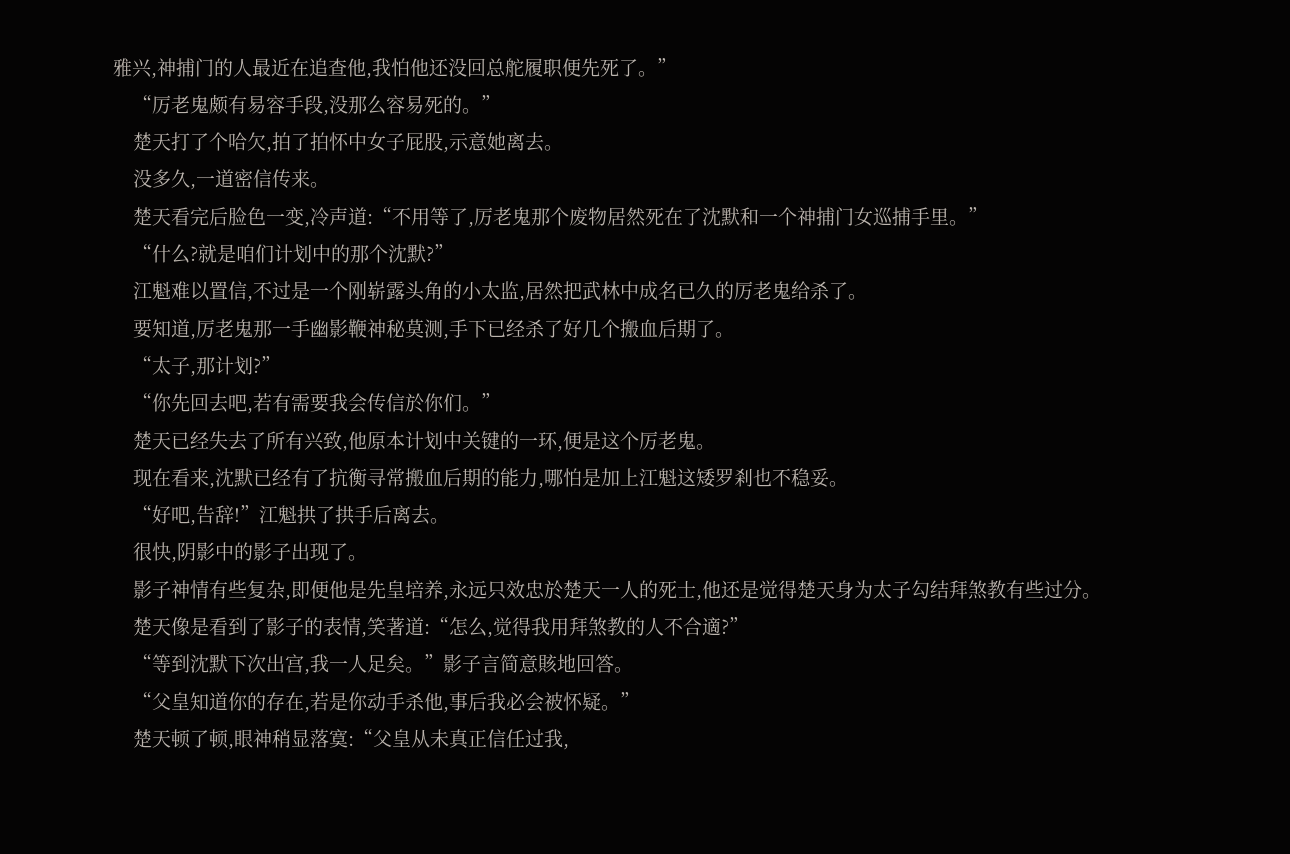雅兴,神捕门的人最近在追查他,我怕他还没回总舵履职便先死了。”
    “厉老鬼颇有易容手段,没那么容易死的。”
    楚天打了个哈欠,拍了拍怀中女子屁股,示意她离去。
    没多久,一道密信传来。
    楚天看完后脸色一变,冷声道:“不用等了,厉老鬼那个废物居然死在了沈默和一个神捕门女巡捕手里。”
    “什么?就是咱们计划中的那个沈默?”
    江魁难以置信,不过是一个刚崭露头角的小太监,居然把武林中成名已久的厉老鬼给杀了。
    要知道,厉老鬼那一手幽影鞭神秘莫测,手下已经杀了好几个搬血后期了。
    “太子,那计划?”
    “你先回去吧,若有需要我会传信於你们。”
    楚天已经失去了所有兴致,他原本计划中关键的一环,便是这个厉老鬼。
    现在看来,沈默已经有了抗衡寻常搬血后期的能力,哪怕是加上江魁这矮罗剎也不稳妥。
    “好吧,告辞!”江魁拱了拱手后离去。
    很快,阴影中的影子出现了。
    影子神情有些复杂,即便他是先皇培养,永远只效忠於楚天一人的死士,他还是觉得楚天身为太子勾结拜煞教有些过分。
    楚天像是看到了影子的表情,笑著道:“怎么,觉得我用拜煞教的人不合適?”
    “等到沈默下次出宫,我一人足矣。”影子言简意賅地回答。
    “父皇知道你的存在,若是你动手杀他,事后我必会被怀疑。”
    楚天顿了顿,眼神稍显落寞:“父皇从未真正信任过我,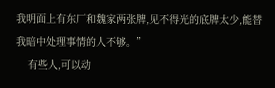我明面上有东厂和魏家两张牌,见不得光的底牌太少,能替我暗中处理事情的人不够。”
    有些人,可以动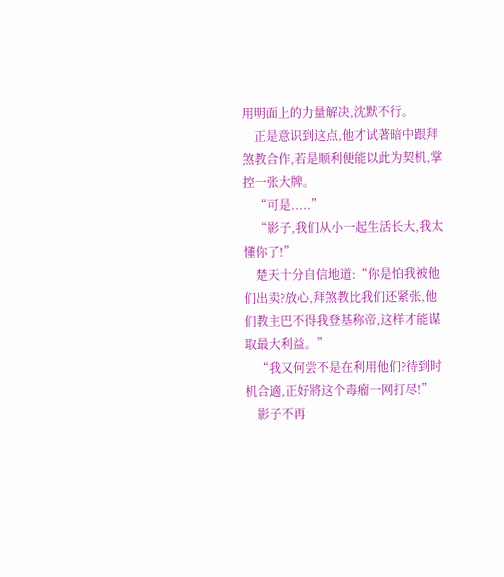用明面上的力量解决,沈默不行。
    正是意识到这点,他才试著暗中跟拜煞教合作,若是顺利便能以此为契机,掌控一张大牌。
    “可是.....”
    “影子,我们从小一起生活长大,我太懂你了!”
    楚天十分自信地道:“你是怕我被他们出卖?放心,拜煞教比我们还紧张,他们教主巴不得我登基称帝,这样才能谋取最大利益。”
    “我又何尝不是在利用他们?待到时机合適,正好將这个毒瘤一网打尽!”
    影子不再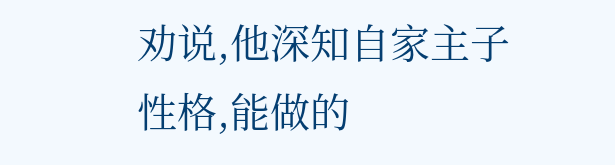劝说,他深知自家主子性格,能做的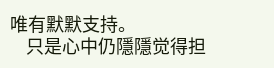唯有默默支持。
    只是心中仍隱隱觉得担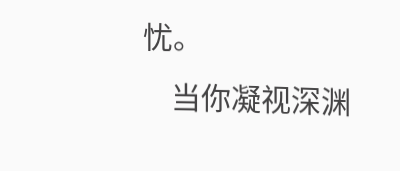忧。
    当你凝视深渊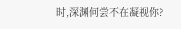时,深渊何尝不在凝视你?